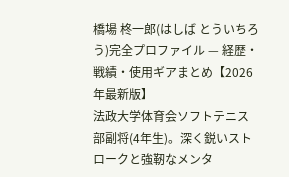橋場 柊一郎(はしば とういちろう)完全プロファイル — 経歴・戦績・使用ギアまとめ【2026年最新版】
法政大学体育会ソフトテニス部副将(4年生)。深く鋭いストロークと強靭なメンタ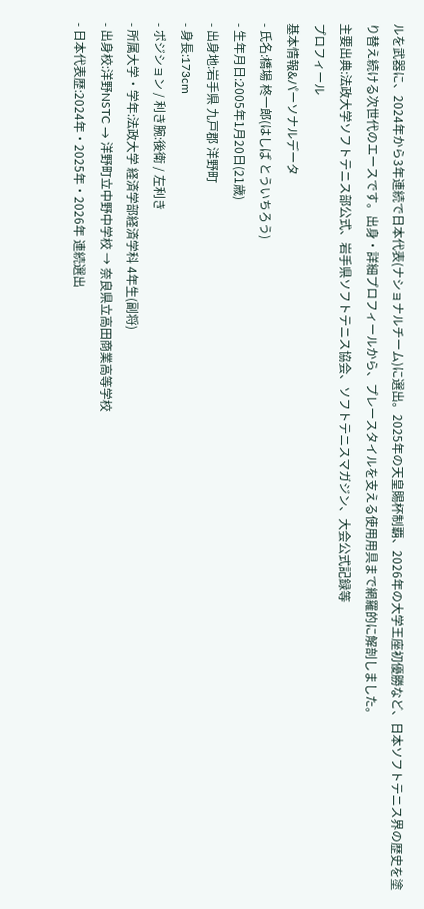ルを武器に、2024年から3年連続で日本代表(ナショナルチーム)に選出。2025年の天皇賜杯制覇、2026年の大学王座初優勝など、日本ソフトテニス界の歴史を塗り替え続ける次世代のエースです。出身・詳細プロフィールから、プレースタイルを支える使用用具まで網羅的に解剖しました。
主要出典:法政大学ソフトテニス部公式、岩手県ソフトテニス協会、ソフトテニスマガジン、大会公式記録等
プロフィール
基本情報&パーソナルデータ
- 氏名:橋場 柊一郎(はしば とういちろう)
- 生年月日:2005年1月20日(21歳)
- 出身地:岩手県 九戸郡 洋野町
- 身長:173cm
- ポジション / 利き腕:後衛 / 左利き
- 所属大学・学年:法政大学 経済学部経済学科 4年生(副将)
- 出身校:洋野NSTC → 洋野町立中野中学校 → 奈良県立高田商業高等学校
- 日本代表歴:2024年・2025年・2026年 連続選出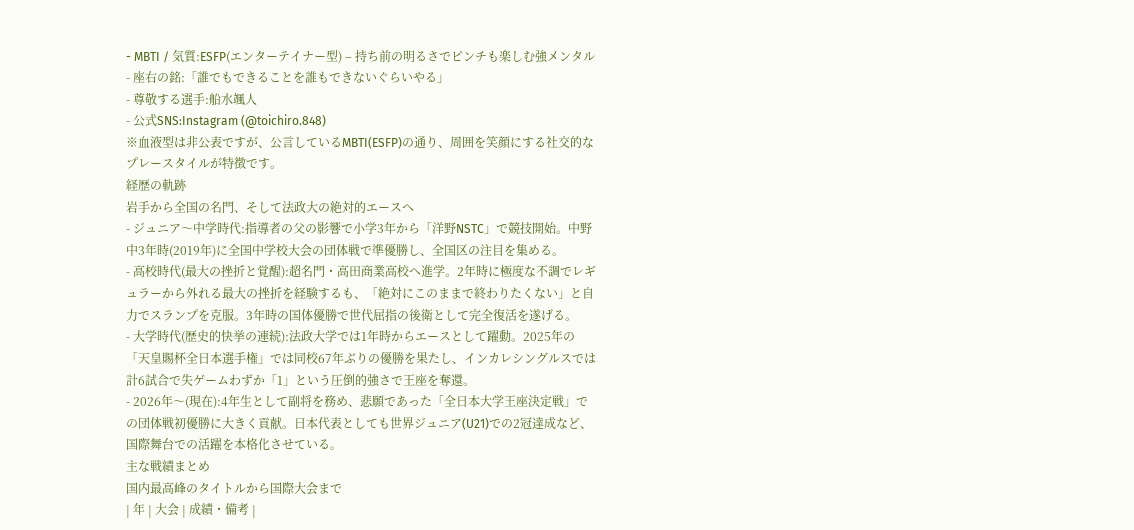- MBTI / 気質:ESFP(エンターテイナー型) – 持ち前の明るさでピンチも楽しむ強メンタル
- 座右の銘:「誰でもできることを誰もできないぐらいやる」
- 尊敬する選手:船水颯人
- 公式SNS:Instagram (@toichiro.848)
※血液型は非公表ですが、公言しているMBTI(ESFP)の通り、周囲を笑顔にする社交的なプレースタイルが特徴です。
経歴の軌跡
岩手から全国の名門、そして法政大の絶対的エースへ
- ジュニア〜中学時代:指導者の父の影響で小学3年から「洋野NSTC」で競技開始。中野中3年時(2019年)に全国中学校大会の団体戦で準優勝し、全国区の注目を集める。
- 高校時代(最大の挫折と覚醒):超名門・高田商業高校へ進学。2年時に極度な不調でレギュラーから外れる最大の挫折を経験するも、「絶対にこのままで終わりたくない」と自力でスランプを克服。3年時の国体優勝で世代屈指の後衛として完全復活を遂げる。
- 大学時代(歴史的快挙の連続):法政大学では1年時からエースとして躍動。2025年の「天皇賜杯全日本選手権」では同校67年ぶりの優勝を果たし、インカレシングルスでは計6試合で失ゲームわずか「1」という圧倒的強さで王座を奪還。
- 2026年〜(現在):4年生として副将を務め、悲願であった「全日本大学王座決定戦」での団体戦初優勝に大きく貢献。日本代表としても世界ジュニア(U21)での2冠達成など、国際舞台での活躍を本格化させている。
主な戦績まとめ
国内最高峰のタイトルから国際大会まで
| 年 | 大会 | 成績・備考 |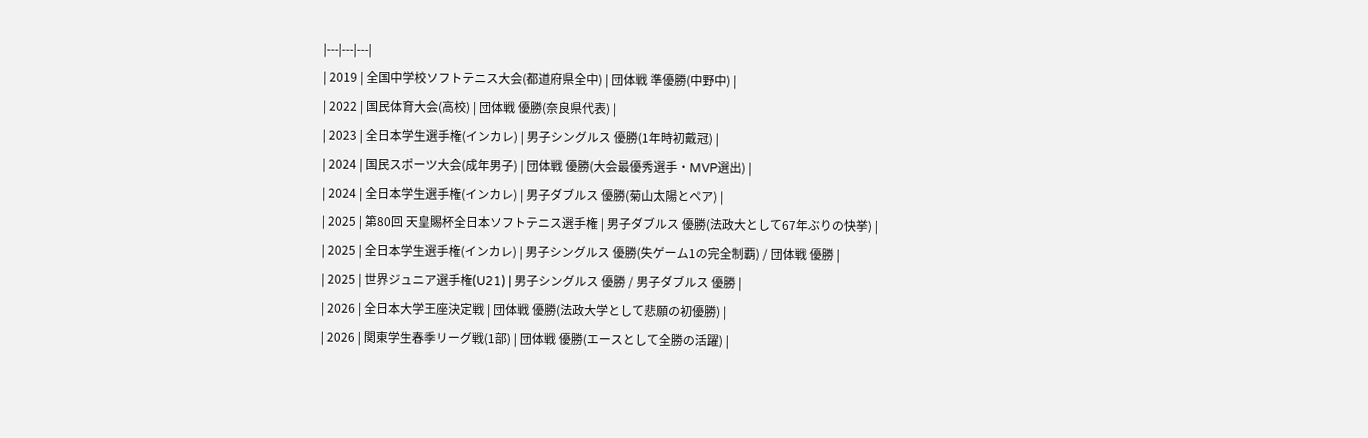|---|---|---|
| 2019 | 全国中学校ソフトテニス大会(都道府県全中) | 団体戦 準優勝(中野中) |
| 2022 | 国民体育大会(高校) | 団体戦 優勝(奈良県代表) |
| 2023 | 全日本学生選手権(インカレ) | 男子シングルス 優勝(1年時初戴冠) |
| 2024 | 国民スポーツ大会(成年男子) | 団体戦 優勝(大会最優秀選手・MVP選出) |
| 2024 | 全日本学生選手権(インカレ) | 男子ダブルス 優勝(菊山太陽とペア) |
| 2025 | 第80回 天皇賜杯全日本ソフトテニス選手権 | 男子ダブルス 優勝(法政大として67年ぶりの快挙) |
| 2025 | 全日本学生選手権(インカレ) | 男子シングルス 優勝(失ゲーム1の完全制覇) / 団体戦 優勝 |
| 2025 | 世界ジュニア選手権(U21) | 男子シングルス 優勝 / 男子ダブルス 優勝 |
| 2026 | 全日本大学王座決定戦 | 団体戦 優勝(法政大学として悲願の初優勝) |
| 2026 | 関東学生春季リーグ戦(1部) | 団体戦 優勝(エースとして全勝の活躍) |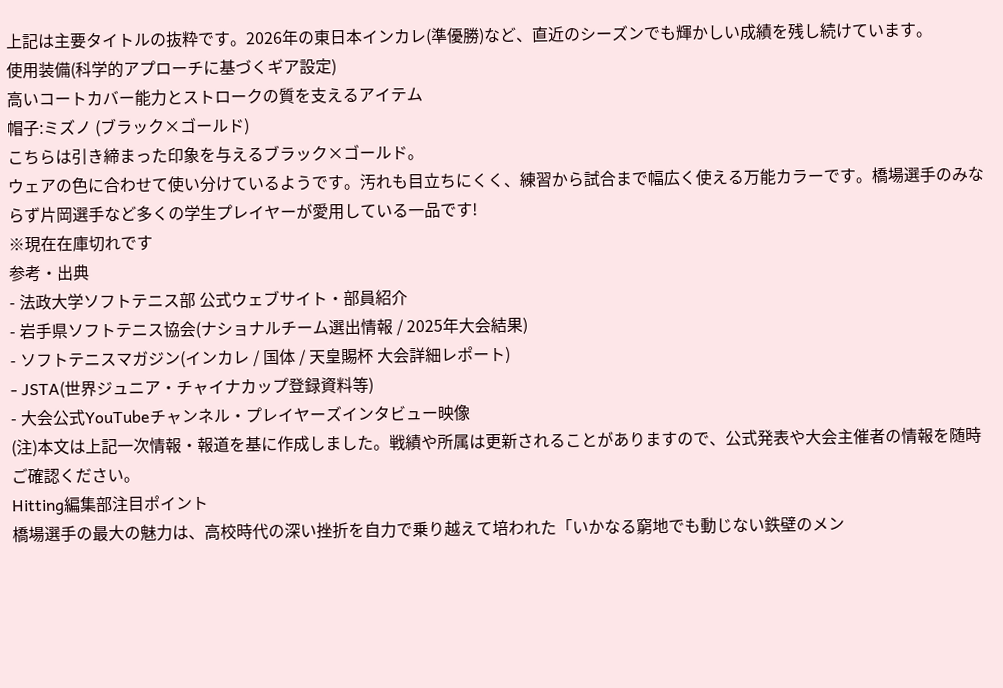上記は主要タイトルの抜粋です。2026年の東日本インカレ(準優勝)など、直近のシーズンでも輝かしい成績を残し続けています。
使用装備(科学的アプローチに基づくギア設定)
高いコートカバー能力とストロークの質を支えるアイテム
帽子:ミズノ (ブラック×ゴールド)
こちらは引き締まった印象を与えるブラック×ゴールド。
ウェアの色に合わせて使い分けているようです。汚れも目立ちにくく、練習から試合まで幅広く使える万能カラーです。橋場選手のみならず片岡選手など多くの学生プレイヤーが愛用している一品です!
※現在在庫切れです
参考・出典
- 法政大学ソフトテニス部 公式ウェブサイト・部員紹介
- 岩手県ソフトテニス協会(ナショナルチーム選出情報 / 2025年大会結果)
- ソフトテニスマガジン(インカレ / 国体 / 天皇賜杯 大会詳細レポート)
- JSTA(世界ジュニア・チャイナカップ登録資料等)
- 大会公式YouTubeチャンネル・プレイヤーズインタビュー映像
(注)本文は上記一次情報・報道を基に作成しました。戦績や所属は更新されることがありますので、公式発表や大会主催者の情報を随時ご確認ください。
Hitting編集部注目ポイント
橋場選手の最大の魅力は、高校時代の深い挫折を自力で乗り越えて培われた「いかなる窮地でも動じない鉄壁のメン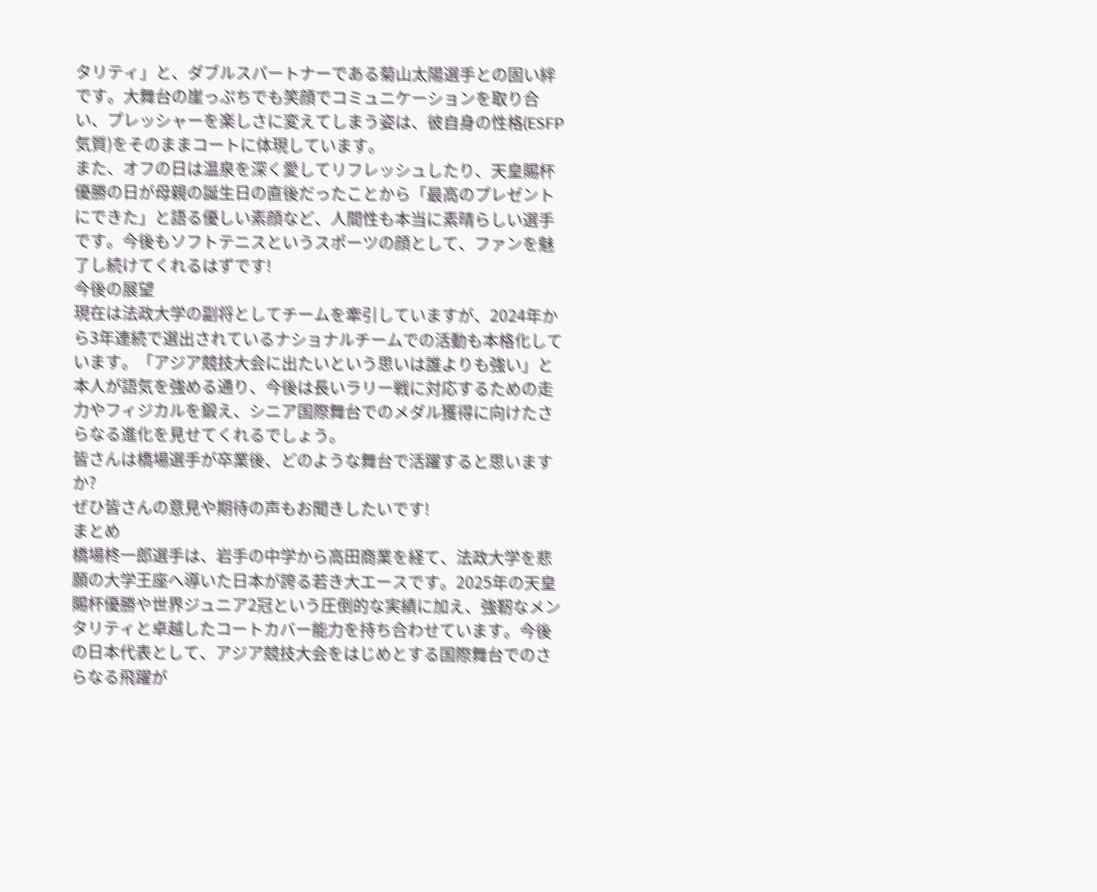タリティ」と、ダブルスパートナーである菊山太陽選手との固い絆です。大舞台の崖っぷちでも笑顔でコミュニケーションを取り合い、プレッシャーを楽しさに変えてしまう姿は、彼自身の性格(ESFP気質)をそのままコートに体現しています。
また、オフの日は温泉を深く愛してリフレッシュしたり、天皇賜杯優勝の日が母親の誕生日の直後だったことから「最高のプレゼントにできた」と語る優しい素顔など、人間性も本当に素晴らしい選手です。今後もソフトテニスというスポーツの顔として、ファンを魅了し続けてくれるはずです!
今後の展望
現在は法政大学の副将としてチームを牽引していますが、2024年から3年連続で選出されているナショナルチームでの活動も本格化しています。「アジア競技大会に出たいという思いは誰よりも強い」と本人が語気を強める通り、今後は長いラリー戦に対応するための走力やフィジカルを鍛え、シニア国際舞台でのメダル獲得に向けたさらなる進化を見せてくれるでしょう。
皆さんは橋場選手が卒業後、どのような舞台で活躍すると思いますか?
ぜひ皆さんの意見や期待の声もお聞きしたいです!
まとめ
橋場柊一郎選手は、岩手の中学から高田商業を経て、法政大学を悲願の大学王座へ導いた日本が誇る若き大エースです。2025年の天皇賜杯優勝や世界ジュニア2冠という圧倒的な実績に加え、強靭なメンタリティと卓越したコートカバー能力を持ち合わせています。今後の日本代表として、アジア競技大会をはじめとする国際舞台でのさらなる飛躍が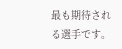最も期待される選手です。